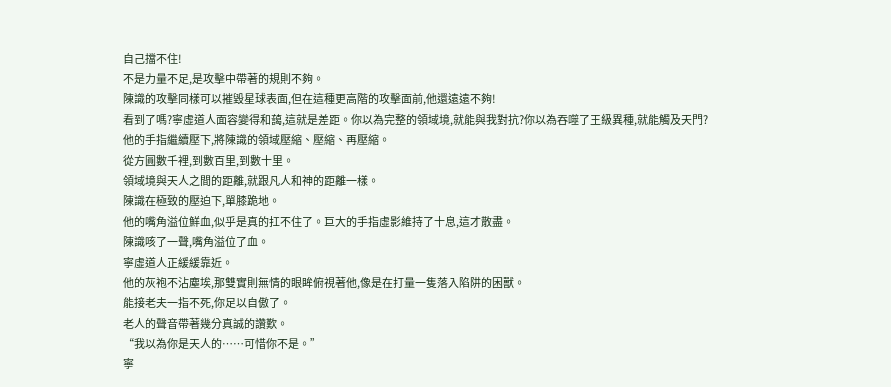自己擋不住!
不是力量不足,是攻擊中帶著的規則不夠。
陳識的攻擊同樣可以摧毀星球表面,但在這種更高階的攻擊面前,他還遠遠不夠!
看到了嗎?寧虛道人面容變得和藹,這就是差距。你以為完整的領域境,就能與我對抗?你以為吞噬了王級異種,就能觸及天門?
他的手指繼續壓下,將陳識的領域壓縮、壓縮、再壓縮。
從方圓數千裡,到數百里,到數十里。
領域境與天人之間的距離,就跟凡人和神的距離一樣。
陳識在極致的壓迫下,單膝跪地。
他的嘴角溢位鮮血,似乎是真的扛不住了。巨大的手指虛影維持了十息,這才散盡。
陳識咳了一聲,嘴角溢位了血。
寧虛道人正緩緩靠近。
他的灰袍不沾塵埃,那雙實則無情的眼眸俯視著他,像是在打量一隻落入陷阱的困獸。
能接老夫一指不死,你足以自傲了。
老人的聲音帶著幾分真誠的讚歎。
“我以為你是天人的……可惜你不是。”
寧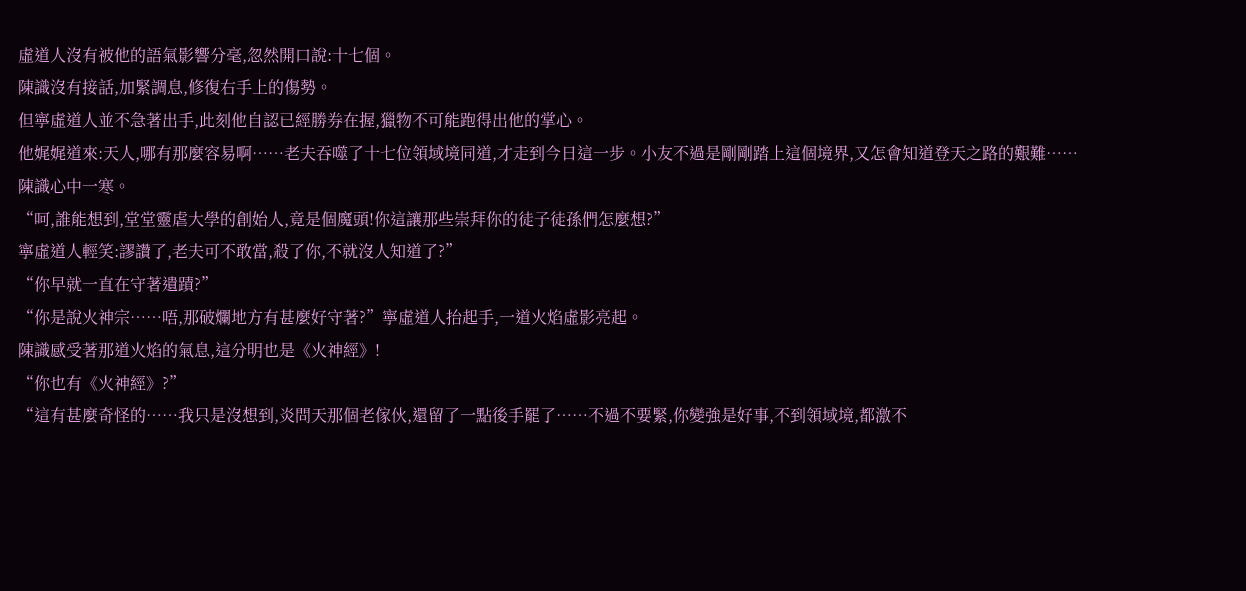虛道人沒有被他的語氣影響分毫,忽然開口說:十七個。
陳識沒有接話,加緊調息,修復右手上的傷勢。
但寧虛道人並不急著出手,此刻他自認已經勝券在握,獵物不可能跑得出他的掌心。
他娓娓道來:天人,哪有那麼容易啊……老夫吞噬了十七位領域境同道,才走到今日這一步。小友不過是剛剛踏上這個境界,又怎會知道登天之路的艱難……
陳識心中一寒。
“呵,誰能想到,堂堂靈虐大學的創始人,竟是個魔頭!你這讓那些崇拜你的徒子徒孫們怎麼想?”
寧虛道人輕笑:謬讚了,老夫可不敢當,殺了你,不就沒人知道了?”
“你早就一直在守著遺蹟?”
“你是說火神宗……唔,那破爛地方有甚麼好守著?”寧虛道人抬起手,一道火焰虛影亮起。
陳識感受著那道火焰的氣息,這分明也是《火神經》!
“你也有《火神經》?”
“這有甚麼奇怪的……我只是沒想到,炎問天那個老傢伙,還留了一點後手罷了……不過不要緊,你變強是好事,不到領域境,都激不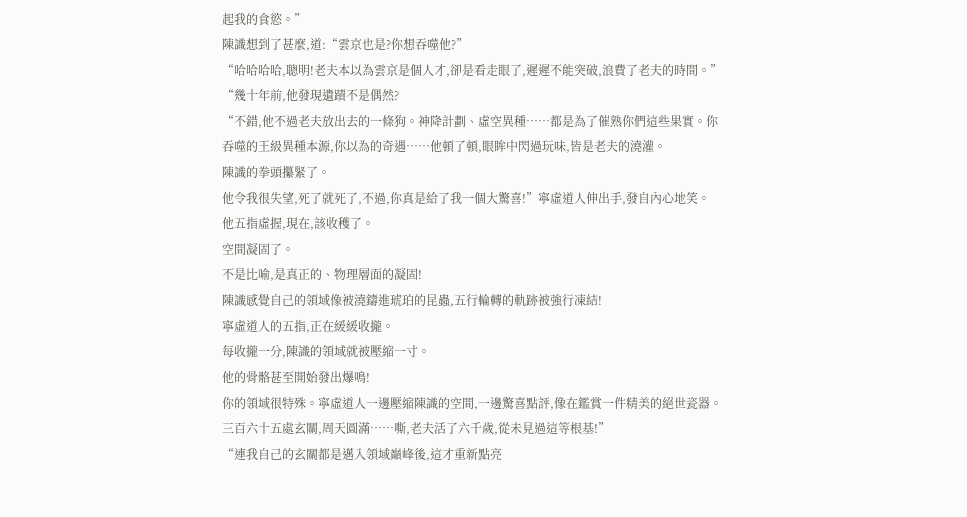起我的食慾。”
陳識想到了甚麼,道:“雲京也是?你想吞噬他?”
“哈哈哈哈,聰明!老夫本以為雲京是個人才,卻是看走眼了,遲遲不能突破,浪費了老夫的時間。”
“幾十年前,他發現遺蹟不是偶然?
“不錯,他不過老夫放出去的一條狗。神降計劃、虛空異種……都是為了催熟你們這些果實。你吞噬的王級異種本源,你以為的奇遇……他頓了頓,眼眸中閃過玩味,皆是老夫的澆灌。
陳識的拳頭攥緊了。
他令我很失望,死了就死了,不過,你真是給了我一個大驚喜!”寧虛道人伸出手,發自內心地笑。
他五指虛握,現在,該收穫了。
空間凝固了。
不是比喻,是真正的、物理層面的凝固!
陳識感覺自己的領域像被澆鑄進琥珀的昆蟲,五行輪轉的軌跡被強行凍結!
寧虛道人的五指,正在緩緩收攏。
每收攏一分,陳識的領域就被壓縮一寸。
他的骨骼甚至開始發出爆鳴!
你的領域很特殊。寧虛道人一邊壓縮陳識的空間,一邊驚喜點評,像在鑑賞一件精美的絕世瓷器。
三百六十五處玄關,周天圓滿……嘶,老夫活了六千歲,從未見過這等根基!”
“連我自己的玄關都是邁入領域巔峰後,這才重新點亮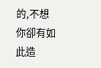的,不想你卻有如此造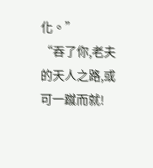化。”
“吞了你,老夫的天人之路,或可一蹴而就!